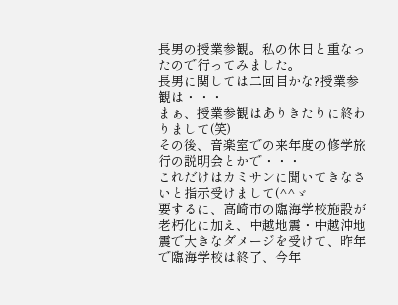長男の授業参観。私の休日と重なったので行ってみました。
長男に関しては二回目かな?授業参観は・・・
まぁ、授業参観はありきたりに終わりまして(笑)
その後、音楽室での来年度の修学旅行の説明会とかで・・・
これだけはカミサンに聞いてきなさいと指示受けまして(^^ゞ
要するに、高崎市の臨海学校施設が老朽化に加え、中越地震・中越沖地震で大きなダメージを受けて、昨年で臨海学校は終了、今年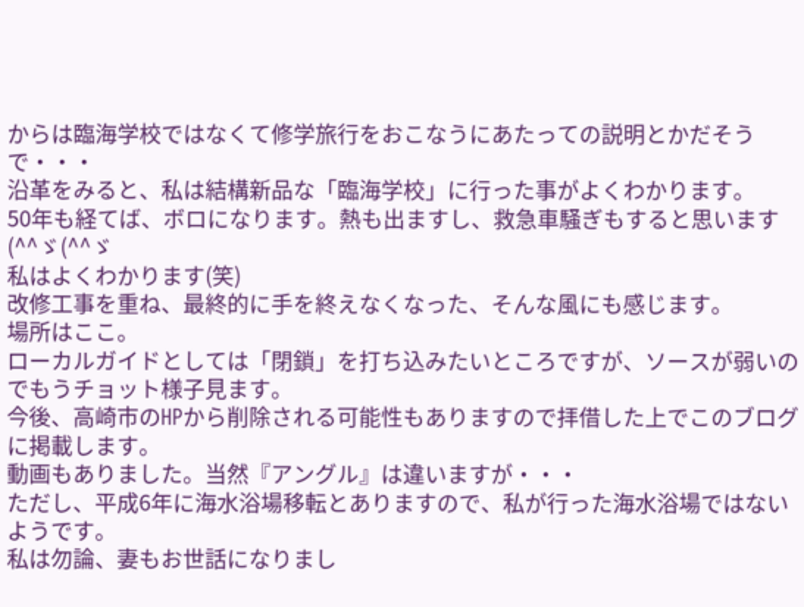からは臨海学校ではなくて修学旅行をおこなうにあたっての説明とかだそうで・・・
沿革をみると、私は結構新品な「臨海学校」に行った事がよくわかります。
50年も経てば、ボロになります。熱も出ますし、救急車騒ぎもすると思います(^^ゞ(^^ゞ
私はよくわかります(笑)
改修工事を重ね、最終的に手を終えなくなった、そんな風にも感じます。
場所はここ。
ローカルガイドとしては「閉鎖」を打ち込みたいところですが、ソースが弱いのでもうチョット様子見ます。
今後、高崎市のHPから削除される可能性もありますので拝借した上でこのブログに掲載します。
動画もありました。当然『アングル』は違いますが・・・
ただし、平成6年に海水浴場移転とありますので、私が行った海水浴場ではないようです。
私は勿論、妻もお世話になりまし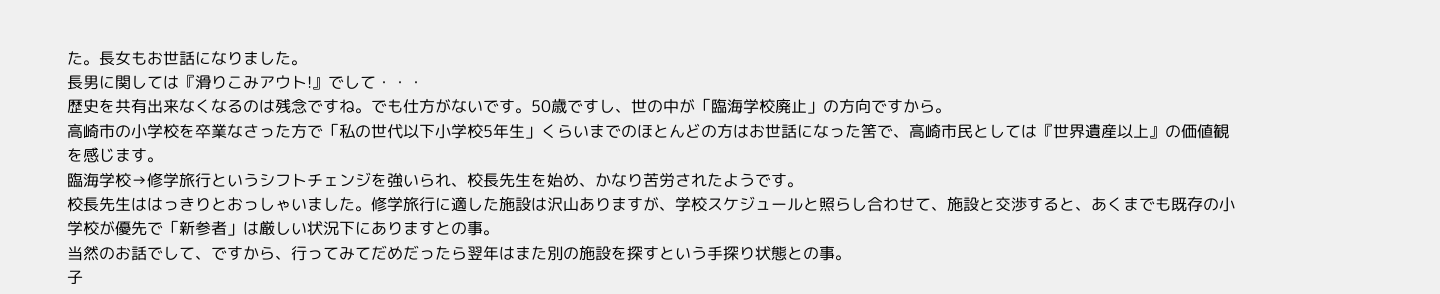た。長女もお世話になりました。
長男に関しては『滑りこみアウト!』でして・・・
歴史を共有出来なくなるのは残念ですね。でも仕方がないです。50歳ですし、世の中が「臨海学校廃止」の方向ですから。
高崎市の小学校を卒業なさった方で「私の世代以下小学校5年生」くらいまでのほとんどの方はお世話になった筈で、高崎市民としては『世界遺産以上』の価値観を感じます。
臨海学校→修学旅行というシフトチェンジを強いられ、校長先生を始め、かなり苦労されたようです。
校長先生ははっきりとおっしゃいました。修学旅行に適した施設は沢山ありますが、学校スケジュールと照らし合わせて、施設と交渉すると、あくまでも既存の小学校が優先で「新参者」は厳しい状況下にありますとの事。
当然のお話でして、ですから、行ってみてだめだったら翌年はまた別の施設を探すという手探り状態との事。
子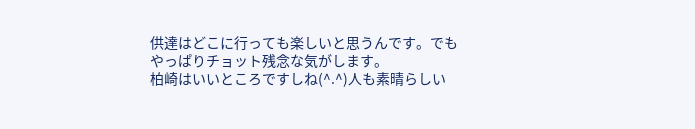供達はどこに行っても楽しいと思うんです。でもやっぱりチョット残念な気がします。
柏崎はいいところですしね(^.^)人も素晴らしい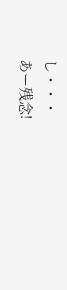し・・・
あー残念!